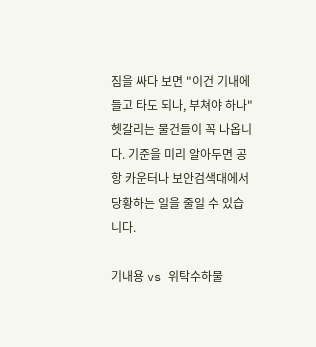짐을 싸다 보면 "이건 기내에 들고 타도 되나, 부쳐야 하나" 헷갈리는 물건들이 꼭 나옵니다. 기준을 미리 알아두면 공항 카운터나 보안검색대에서 당황하는 일을 줄일 수 있습니다.

기내용 vs 위탁수하물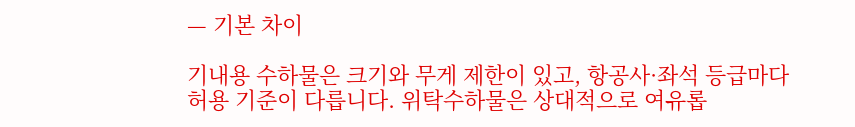— 기본 차이

기내용 수하물은 크기와 무게 제한이 있고, 항공사·좌석 등급마다 허용 기준이 다릅니다. 위탁수하물은 상대적으로 여유롭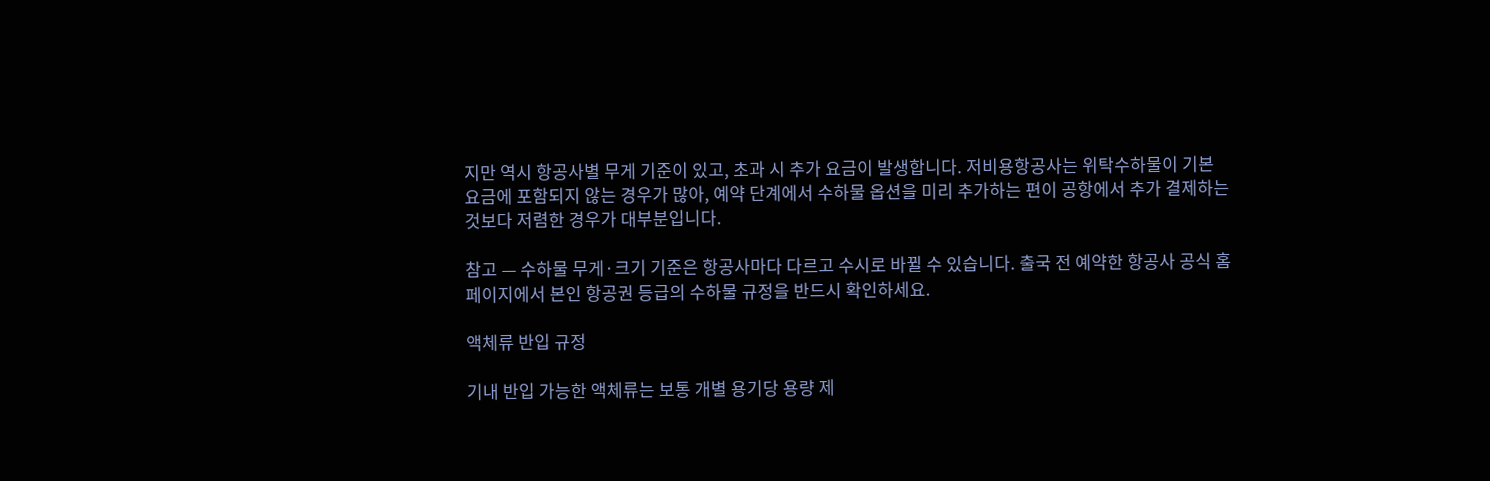지만 역시 항공사별 무게 기준이 있고, 초과 시 추가 요금이 발생합니다. 저비용항공사는 위탁수하물이 기본 요금에 포함되지 않는 경우가 많아, 예약 단계에서 수하물 옵션을 미리 추가하는 편이 공항에서 추가 결제하는 것보다 저렴한 경우가 대부분입니다.

참고 — 수하물 무게·크기 기준은 항공사마다 다르고 수시로 바뀔 수 있습니다. 출국 전 예약한 항공사 공식 홈페이지에서 본인 항공권 등급의 수하물 규정을 반드시 확인하세요.

액체류 반입 규정

기내 반입 가능한 액체류는 보통 개별 용기당 용량 제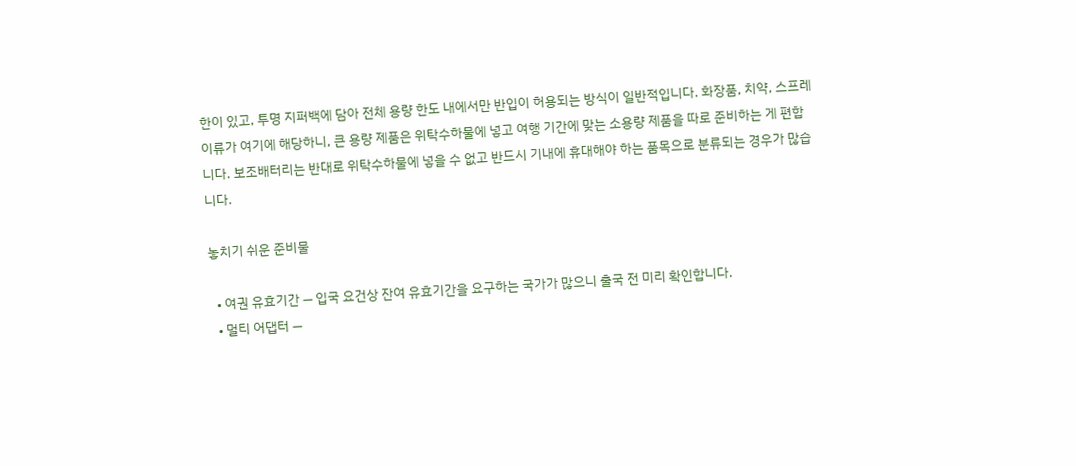한이 있고, 투명 지퍼백에 담아 전체 용량 한도 내에서만 반입이 허용되는 방식이 일반적입니다. 화장품, 치약, 스프레이류가 여기에 해당하니, 큰 용량 제품은 위탁수하물에 넣고 여행 기간에 맞는 소용량 제품을 따로 준비하는 게 편합니다. 보조배터리는 반대로 위탁수하물에 넣을 수 없고 반드시 기내에 휴대해야 하는 품목으로 분류되는 경우가 많습니다.

놓치기 쉬운 준비물

  • 여권 유효기간 — 입국 요건상 잔여 유효기간을 요구하는 국가가 많으니 출국 전 미리 확인합니다.
  • 멀티 어댑터 —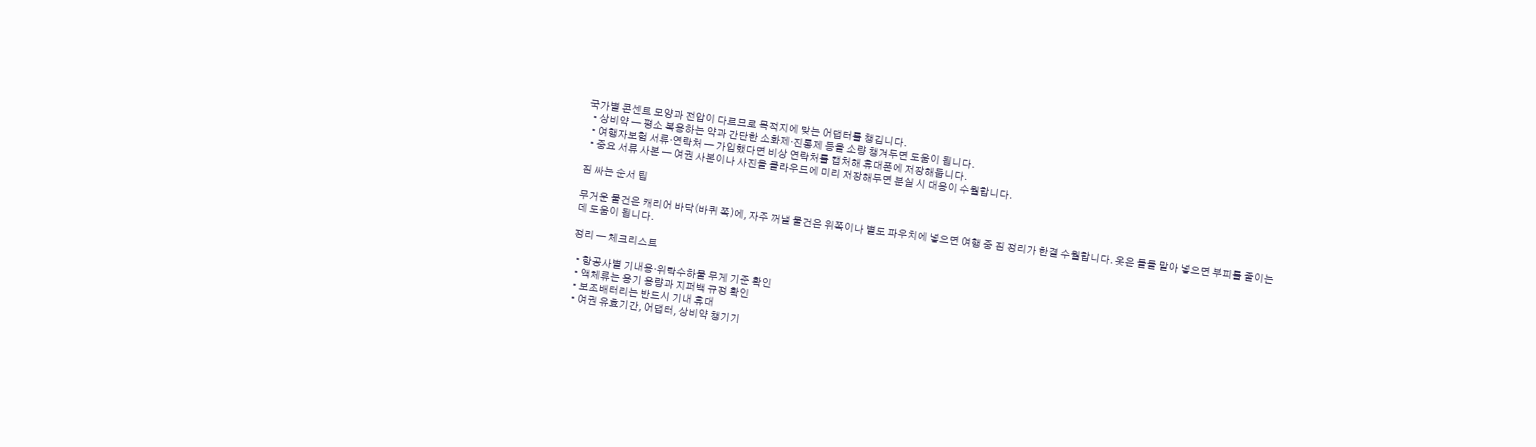국가별 콘센트 모양과 전압이 다르므로 목적지에 맞는 어댑터를 챙깁니다.
  • 상비약 — 평소 복용하는 약과 간단한 소화제·진통제 등을 소량 챙겨두면 도움이 됩니다.
  • 여행자보험 서류·연락처 — 가입했다면 비상 연락처를 캡처해 휴대폰에 저장해둡니다.
  • 중요 서류 사본 — 여권 사본이나 사진을 클라우드에 미리 저장해두면 분실 시 대응이 수월합니다.

짐 싸는 순서 팁

무거운 물건은 캐리어 바닥(바퀴 쪽)에, 자주 꺼낼 물건은 위쪽이나 별도 파우치에 넣으면 여행 중 짐 정리가 한결 수월합니다. 옷은 돌돌 말아 넣으면 부피를 줄이는 데 도움이 됩니다.

정리 — 체크리스트

  • 항공사별 기내용·위탁수하물 무게 기준 확인
  • 액체류는 용기 용량과 지퍼백 규정 확인
  • 보조배터리는 반드시 기내 휴대
  • 여권 유효기간, 어댑터, 상비약 챙기기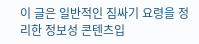이 글은 일반적인 짐싸기 요령을 정리한 정보성 콘텐츠입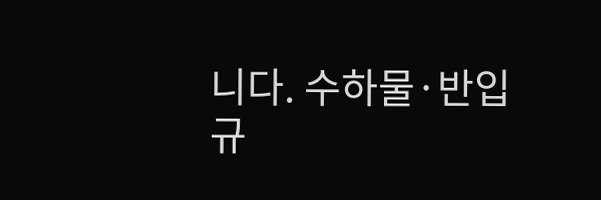니다. 수하물·반입 규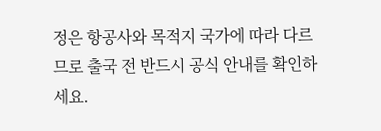정은 항공사와 목적지 국가에 따라 다르므로 출국 전 반드시 공식 안내를 확인하세요.